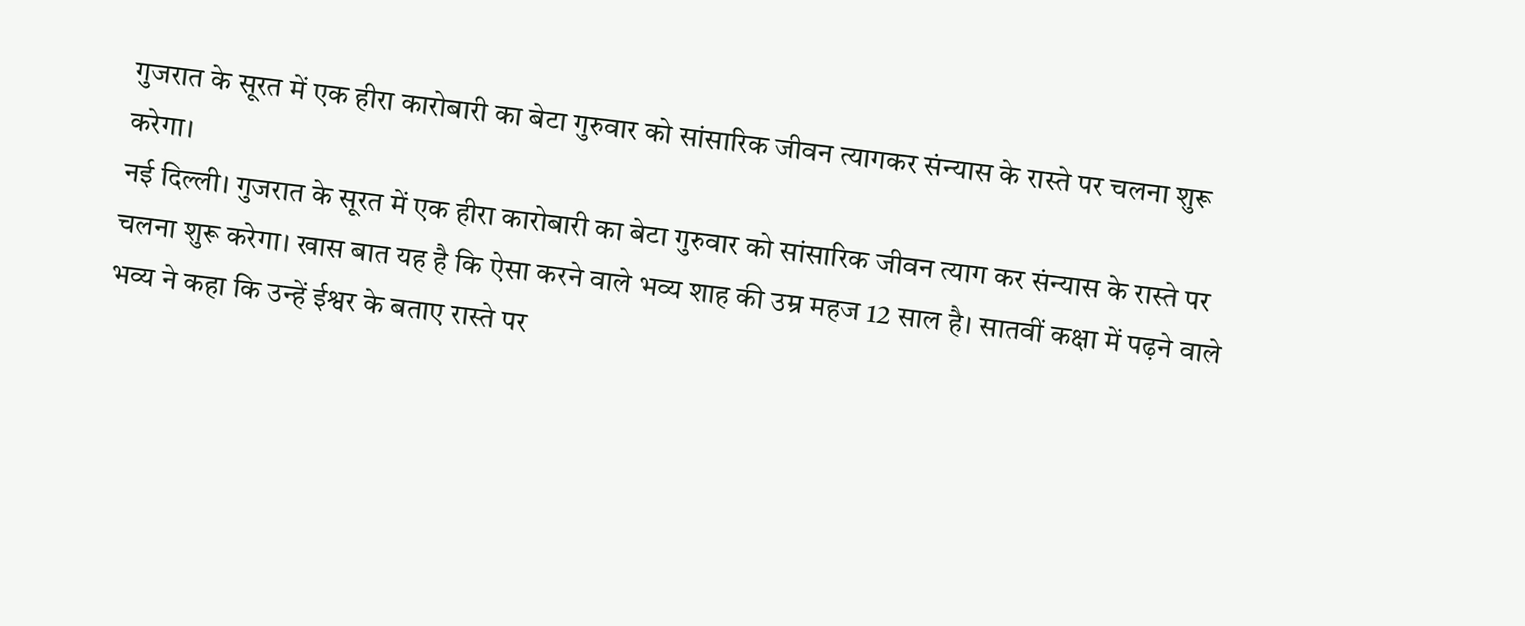गुजरात के सूरत में एक हीरा कारोबारी का बेटा गुरुवार को सांसारिक जीवन त्यागकर संन्यास के रास्ते पर चलना शुरू करेगा।
नई दिल्ली। गुजरात के सूरत में एक हीरा कारोबारी का बेटा गुरुवार को सांसारिक जीवन त्याग कर संन्यास के रास्ते पर चलना शुरू करेगा। खास बात यह है कि ऐसा करने वाले भव्य शाह की उम्र महज 12 साल है। सातवीं कक्षा में पढ़ने वाले भव्य ने कहा कि उन्हें ईश्वर के बताए रास्ते पर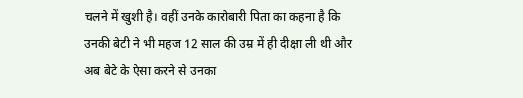चलने में खुशी है। वहीं उनके कारोबारी पिता का कहना है कि उनकी बेटी ने भी महज 12 साल की उम्र में ही दीक्षा ली थी और अब बेटे के ऐसा करने से उनका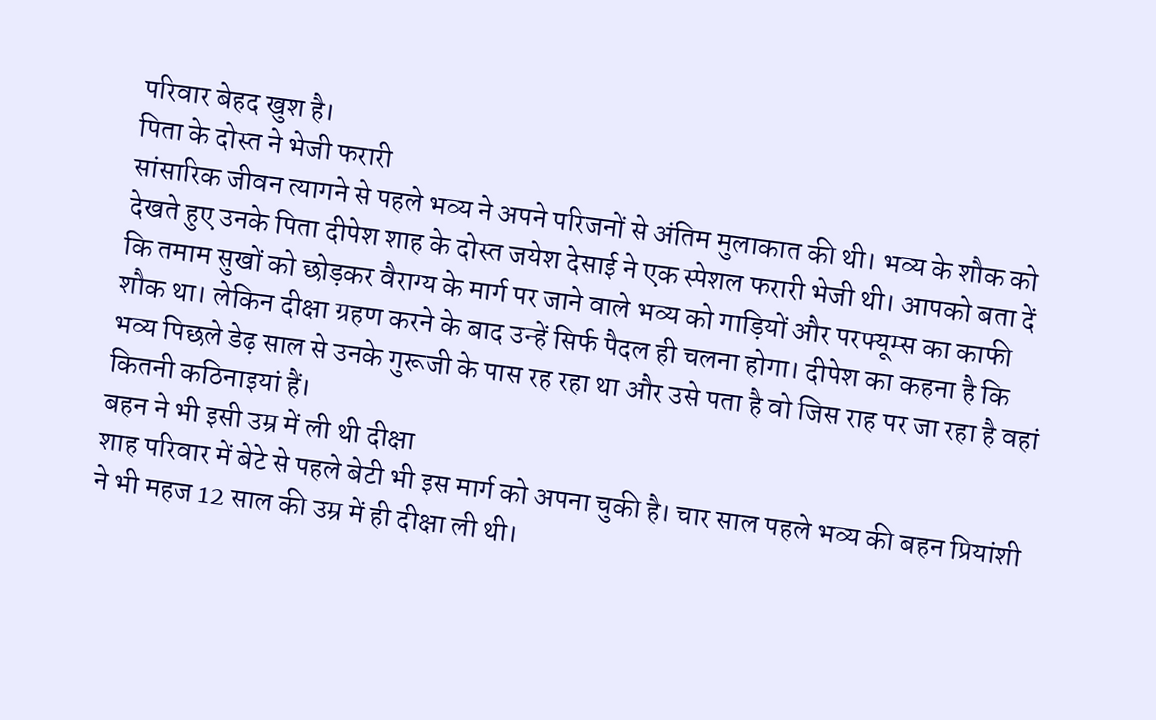परिवार बेहद खुश है।
पिता के दोस्त ने भेजी फरारी
सांसारिक जीवन त्यागने से पहले भव्य ने अपने परिजनों से अंतिम मुलाकात की थी। भव्य के शौक को देखते हुए उनके पिता दीपेश शाह के दोस्त जयेश देसाई ने एक स्पेशल फरारी भेजी थी। आपको बता दें कि तमाम सुखों को छोड़कर वैराग्य के मार्ग पर जाने वाले भव्य को गाड़ियों और परफ्यूम्स का काफी शौक था। लेकिन दीक्षा ग्रहण करने के बाद उन्हें सिर्फ पैदल ही चलना होगा। दीपेश का कहना है कि भव्य पिछले डेढ़ साल से उनके गुरूजी के पास रह रहा था और उसे पता है वो जिस राह पर जा रहा है वहां कितनी कठिनाइयां हैं।
बहन ने भी इसी उम्र में ली थी दीक्षा
शाह परिवार में बेटे से पहले बेटी भी इस मार्ग को अपना चुकी है। चार साल पहले भव्य की बहन प्रियांशी ने भी महज 12 साल की उम्र में ही दीक्षा ली थी।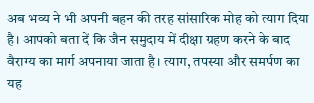अब भव्य ने भी अपनी बहन की तरह सांसारिक मोह को त्याग दिया है। आपको बता दें कि जैन समुदाय में दीक्षा ग्रहण करने के बाद वैराग्य का मार्ग अपनाया जाता है। त्याग, तपस्या और समर्पण का यह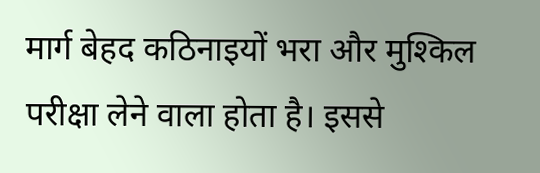मार्ग बेहद कठिनाइयों भरा और मुश्किल परीक्षा लेने वाला होता है। इससे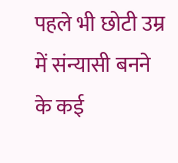पहले भी छोटी उम्र में संन्यासी बनने के कई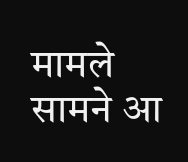मामले सामने आ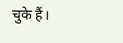चुके हैं।